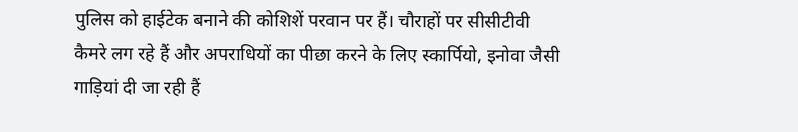पुलिस को हाईटेक बनाने की कोशिशें परवान पर हैं। चौराहों पर सीसीटीवी कैमरे लग रहे हैं और अपराधियों का पीछा करने के लिए स्कार्पियो, इनोवा जैसी गाड़ियां दी जा रही हैं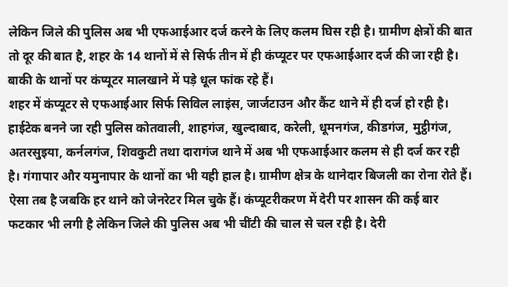लेकिन जिले की पुलिस अब भी एफआईआर दर्ज करने के लिए कलम घिस रही है। ग्रामीण क्षेत्रों की बात तो दूर की बात है, शहर के 14 थानों में से सिर्फ तीन में ही कंप्यूटर पर एफआईआर दर्ज की जा रही है। बाकी के थानों पर कंप्यूटर मालखाने में पड़े धूल फांक रहे हैं।
शहर में कंप्यूटर से एफआईआर सिर्फ सिविल लाइंस, जार्जटाउन और कैंट थाने में ही दर्ज हो रही है। हाईटेक बनने जा रही पुलिस कोतवाली, शाहगंज, खुल्दाबाद, करेली, धूमनगंज, कीडगंज, मुट्ठीगंज, अतरसुइया, कर्नलगंज, शिवकुटी तथा दारागंज थाने में अब भी एफआईआर कलम से ही दर्ज कर रही है। गंगापार और यमुनापार के थानों का भी यही हाल है। ग्रामीण क्षेत्र के थानेदार बिजली का रोना रोते हैं। ऐसा तब है जबकि हर थाने को जेनरेटर मिल चुके हैं। कंप्यूटरीकरण में देरी पर शासन की कई बार फटकार भी लगी है लेकिन जिले की पुलिस अब भी चींटी की चाल से चल रही है। देरी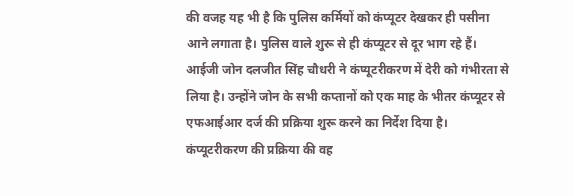की वजह यह भी है कि पुलिस कर्मियों को कंप्यूटर देखकर ही पसीना आने लगाता है। पुलिस वाले शुरू से ही कंप्यूटर से दूर भाग रहे हैं। आईजी जोन दलजीत सिंह चौधरी ने कंप्यूटरीकरण में देरी को गंभीरता से लिया है। उन्होंने जोन के सभी कप्तानों को एक माह के भीतर कंप्यूटर से एफआईआर दर्ज की प्रक्रिया शुरू करने का निर्देश दिया है। कंप्यूटरीकरण की प्रक्रिया की वह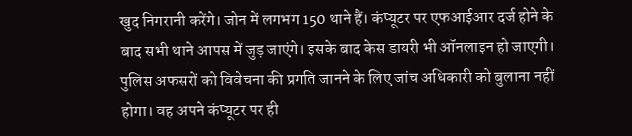खुद निगरानी करेंगे। जोन में लगभग 150 थाने हैं। कंप्यूटर पर एफआईआर दर्ज होने के बाद सभी थाने आपस में जुड़ जाएंगे। इसके बाद केस डायरी भी ऑनलाइन हो जाएगी। पुलिस अफसरों को विवेचना की प्रगति जानने के लिए जांच अधिकारी को बुलाना नहीं होगा। वह अपने कंप्यूटर पर ही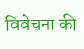विवेचना की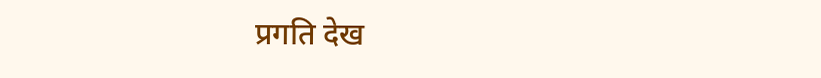प्रगति देख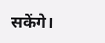सकेंगे।